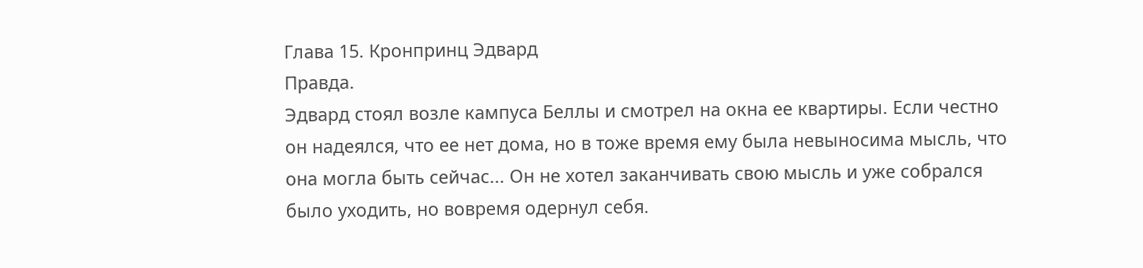Глава 15. Кронпринц Эдвард
Правда.
Эдвард стоял возле кампуса Беллы и смотрел на окна ее квартиры. Если честно он надеялся, что ее нет дома, но в тоже время ему была невыносима мысль, что она могла быть сейчас... Он не хотел заканчивать свою мысль и уже собрался было уходить, но вовремя одернул себя.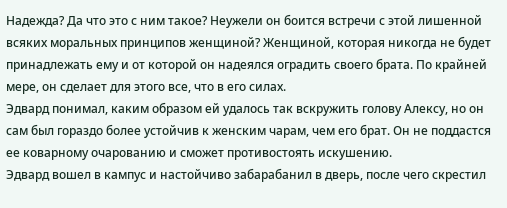Надежда? Да что это с ним такое? Неужели он боится встречи с этой лишенной всяких моральных принципов женщиной? Женщиной, которая никогда не будет принадлежать ему и от которой он надеялся оградить своего брата. По крайней мере, он сделает для этого все, что в его силах.
Эдвард понимал, каким образом ей удалось так вскружить голову Алексу, но он сам был гораздо более устойчив к женским чарам, чем его брат. Он не поддастся ее коварному очарованию и сможет противостоять искушению.
Эдвард вошел в кампус и настойчиво забарабанил в дверь, после чего скрестил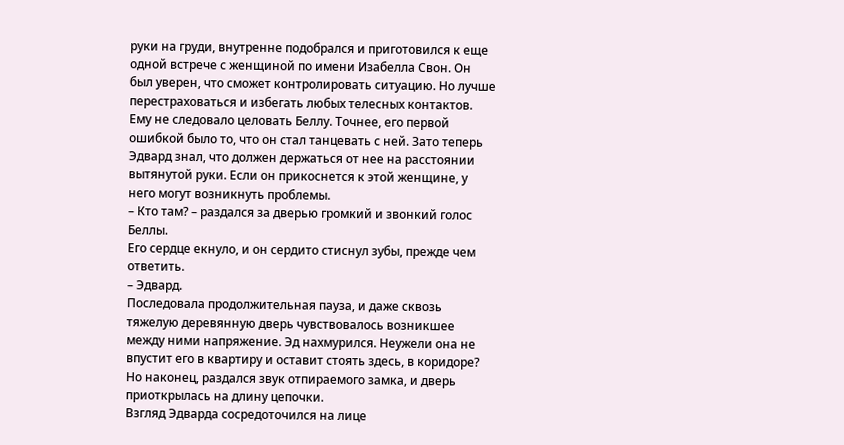руки на груди, внутренне подобрался и приготовился к еще одной встрече с женщиной по имени Изабелла Свон. Он был уверен, что сможет контролировать ситуацию. Но лучше перестраховаться и избегать любых телесных контактов.
Ему не следовало целовать Беллу. Точнее, его первой ошибкой было то, что он стал танцевать с ней. Зато теперь Эдвард знал, что должен держаться от нее на расстоянии вытянутой руки. Если он прикоснется к этой женщине, у него могут возникнуть проблемы.
– Кто там? – раздался за дверью громкий и звонкий голос Беллы.
Его сердце екнуло, и он сердито стиснул зубы, прежде чем ответить.
– Эдвард.
Последовала продолжительная пауза, и даже сквозь тяжелую деревянную дверь чувствовалось возникшее между ними напряжение. Эд нахмурился. Неужели она не впустит его в квартиру и оставит стоять здесь, в коридоре? Но наконец, раздался звук отпираемого замка, и дверь приоткрылась на длину цепочки.
Взгляд Эдварда сосредоточился на лице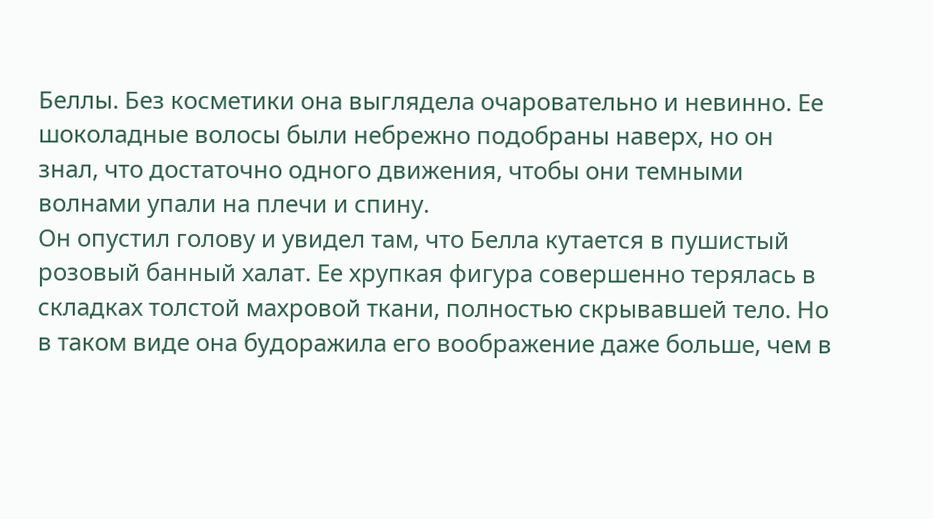Беллы. Без косметики она выглядела очаровательно и невинно. Ее шоколадные волосы были небрежно подобраны наверх, но он знал, что достаточно одного движения, чтобы они темными волнами упали на плечи и спину.
Он опустил голову и увидел там, что Белла кутается в пушистый розовый банный халат. Ее хрупкая фигура совершенно терялась в складках толстой махровой ткани, полностью скрывавшей тело. Но в таком виде она будоражила его воображение даже больше, чем в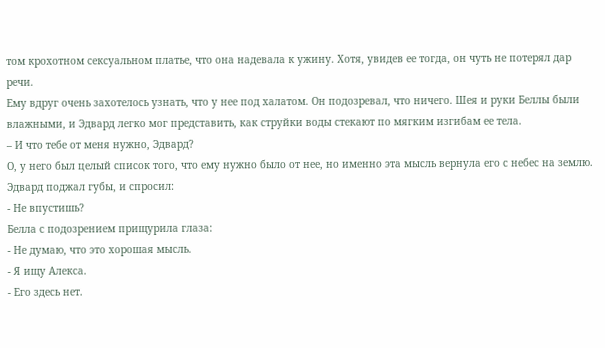том крохотном сексуальном платье, что она надевала к ужину. Хотя, увидев ее тогда, он чуть не потерял дар речи.
Ему вдруг очень захотелось узнать, что у нее под халатом. Он подозревал, что ничего. Шея и руки Беллы были влажными, и Эдвард легко мог представить, как струйки воды стекают по мягким изгибам ее тела.
– И что тебе от меня нужно, Эдвард?
О, у него был целый список того, что ему нужно было от нее, но именно эта мысль вернула его с небес на землю. Эдвард поджал губы, и спросил:
- Не впустишь?
Белла с подозрением прищурила глаза:
- Не думаю, что это хорошая мысль.
- Я ищу Алекса.
- Его здесь нет.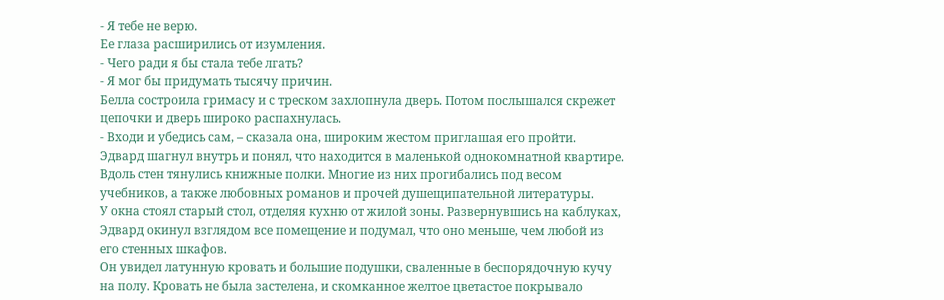- Я тебе не верю.
Ее глаза расширились от изумления.
- Чего ради я бы стала тебе лгать?
- Я мог бы придумать тысячу причин.
Белла состроила гримасу и с треском захлопнула дверь. Потом послышался скрежет цепочки и дверь широко распахнулась.
- Входи и убедись сам, – сказала она, широким жестом приглашая его пройти.
Эдвард шагнул внутрь и понял, что находится в маленькой однокомнатной квартире. Вдоль стен тянулись книжные полки. Многие из них прогибались под весом учебников, а также любовных романов и прочей душещипательной литературы.
У окна стоял старый стол, отделяя кухню от жилой зоны. Развернувшись на каблуках, Эдвард окинул взглядом все помещение и подумал, что оно меньше, чем любой из его стенных шкафов.
Он увидел латунную кровать и большие подушки, сваленные в беспорядочную кучу на полу. Кровать не была застелена, и скомканное желтое цветастое покрывало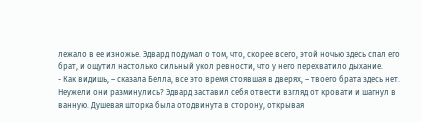лежало в ее изножье. Эдвард подумал о том, что, скорее всего, этой ночью здесь спал его брат, и ощутил настолько сильный укол ревности, что у него перехватило дыхание.
- Как видишь, – сказала Белла, все это время стоявшая в дверях, – твоего брата здесь нет.
Неужели они разминулись? Эдвард заставил себя отвести взгляд от кровати и шагнул в ванную. Душевая шторка была отодвинута в сторону, открывая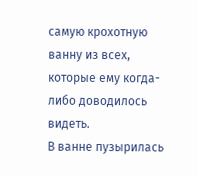самую крохотную ванну из всех, которые ему когда-либо доводилось видеть.
В ванне пузырилась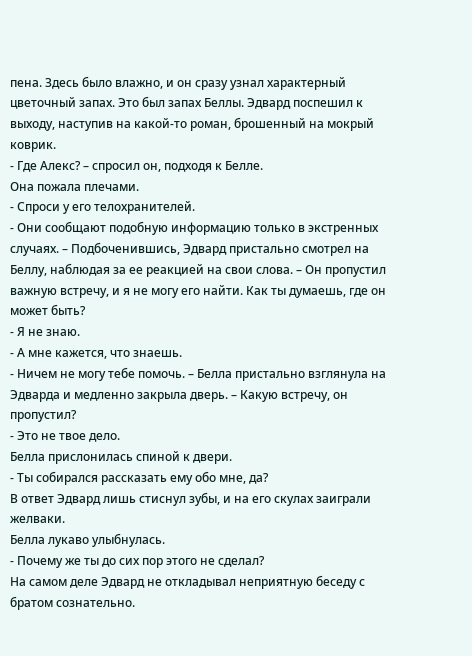пена. Здесь было влажно, и он сразу узнал характерный цветочный запах. Это был запах Беллы. Эдвард поспешил к выходу, наступив на какой-то роман, брошенный на мокрый коврик.
- Где Алекс? – спросил он, подходя к Белле.
Она пожала плечами.
- Спроси у его телохранителей.
- Они сообщают подобную информацию только в экстренных случаях. – Подбоченившись, Эдвард пристально смотрел на Беллу, наблюдая за ее реакцией на свои слова. – Он пропустил важную встречу, и я не могу его найти. Как ты думаешь, где он может быть?
- Я не знаю.
- А мне кажется, что знаешь.
- Ничем не могу тебе помочь. – Белла пристально взглянула на Эдварда и медленно закрыла дверь. – Какую встречу, он пропустил?
- Это не твое дело.
Белла прислонилась спиной к двери.
- Ты собирался рассказать ему обо мне, да?
В ответ Эдвард лишь стиснул зубы, и на его скулах заиграли желваки.
Белла лукаво улыбнулась.
- Почему же ты до сих пор этого не сделал?
На самом деле Эдвард не откладывал неприятную беседу с братом сознательно.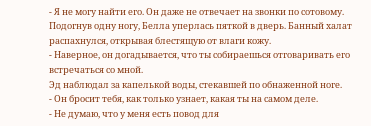- Я не могу найти его. Он даже не отвечает на звонки по сотовому.
Подогнув одну ногу, Белла уперлась пяткой в дверь. Банный халат распахнулся, открывая блестящую от влаги кожу.
- Наверное, он догадывается, что ты собираешься отговаривать его встречаться со мной.
Эд наблюдал за капелькой воды, стекавшей по обнаженной ноге.
- Он бросит тебя, как только узнает, какая ты на самом деле.
- Не думаю, что у меня есть повод для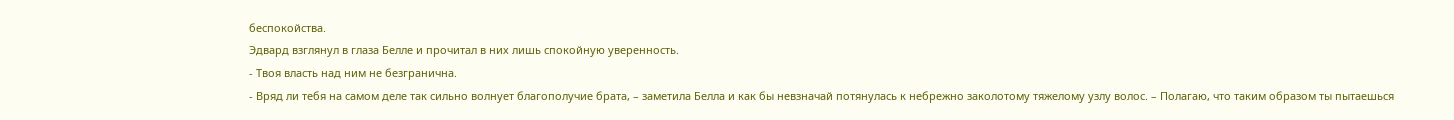беспокойства.
Эдвард взглянул в глаза Белле и прочитал в них лишь спокойную уверенность.
- Твоя власть над ним не безгранична.
- Вряд ли тебя на самом деле так сильно волнует благополучие брата, – заметила Белла и как бы невзначай потянулась к небрежно заколотому тяжелому узлу волос. – Полагаю, что таким образом ты пытаешься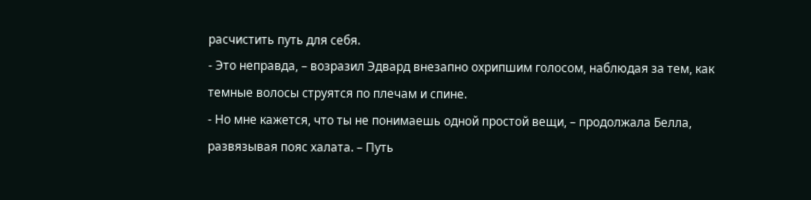расчистить путь для себя.
- Это неправда, – возразил Эдвард внезапно охрипшим голосом, наблюдая за тем, как темные волосы струятся по плечам и спине.
- Но мне кажется, что ты не понимаешь одной простой вещи, – продолжала Белла, развязывая пояс халата. – Путь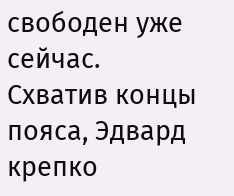свободен уже сейчас.
Схватив концы пояса, Эдвард крепко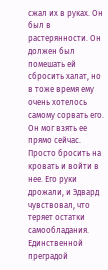сжал их в руках. Он был в растерянности. Он должен был помешать ей сбросить халат, но в тоже время ему очень хотелось самому сорвать его.
Он мог взять ее прямо сейчас. Просто бросить на кровать и войти в нее. Его руки дрожали, и Эдвард чувствовал, что теряет остатки самообладания. Единственной преградой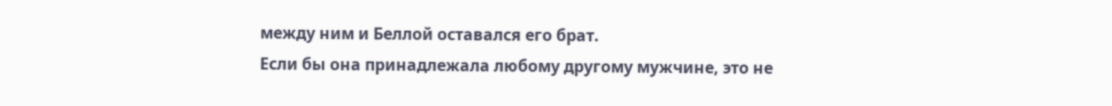между ним и Беллой оставался его брат.
Если бы она принадлежала любому другому мужчине, это не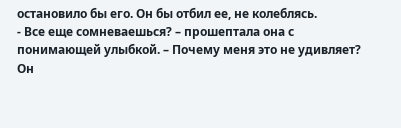остановило бы его. Он бы отбил ее, не колеблясь.
- Все еще сомневаешься? – прошептала она с понимающей улыбкой. – Почему меня это не удивляет?
Он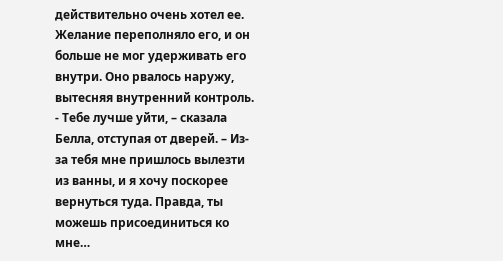действительно очень хотел ее. Желание переполняло его, и он больше не мог удерживать его внутри. Оно рвалось наружу, вытесняя внутренний контроль.
- Тебе лучше уйти, – сказала Белла, отступая от дверей. – Из-за тебя мне пришлось вылезти из ванны, и я хочу поскорее вернуться туда. Правда, ты можешь присоединиться ко мне…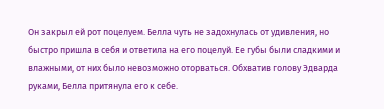Он закрыл ей рот поцелуем. Белла чуть не задохнулась от удивления, но быстро пришла в себя и ответила на его поцелуй. Ее губы были сладкими и влажными, от них было невозможно оторваться. Обхватив голову Эдварда руками, Белла притянула его к себе.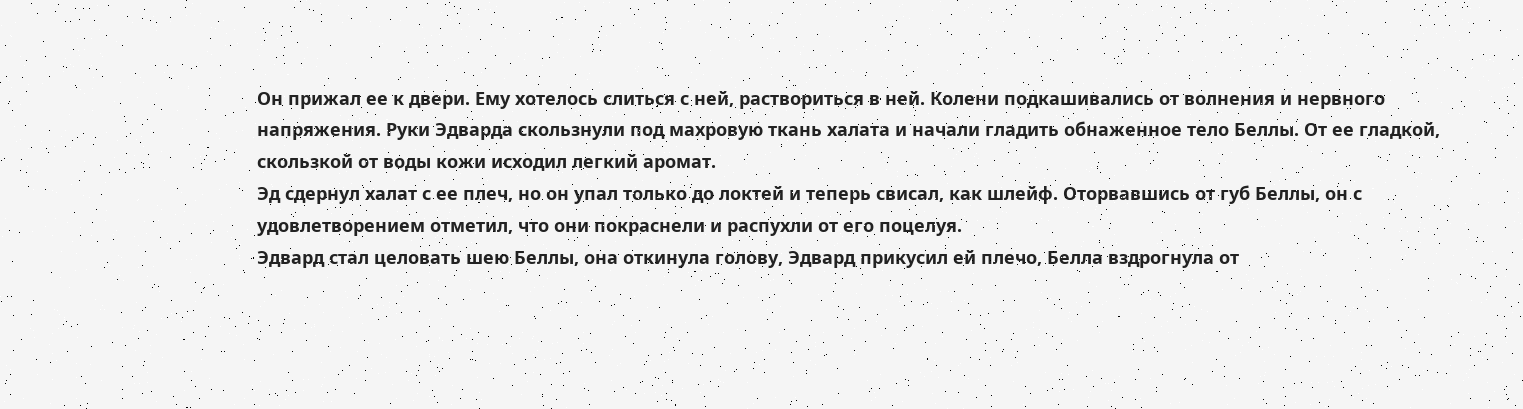Он прижал ее к двери. Ему хотелось слиться с ней, раствориться в ней. Колени подкашивались от волнения и нервного напряжения. Руки Эдварда скользнули под махровую ткань халата и начали гладить обнаженное тело Беллы. От ее гладкой, скользкой от воды кожи исходил легкий аромат.
Эд сдернул халат с ее плеч, но он упал только до локтей и теперь свисал, как шлейф. Оторвавшись от губ Беллы, он с удовлетворением отметил, что они покраснели и распухли от его поцелуя.
Эдвард стал целовать шею Беллы, она откинула голову, Эдвард прикусил ей плечо, Белла вздрогнула от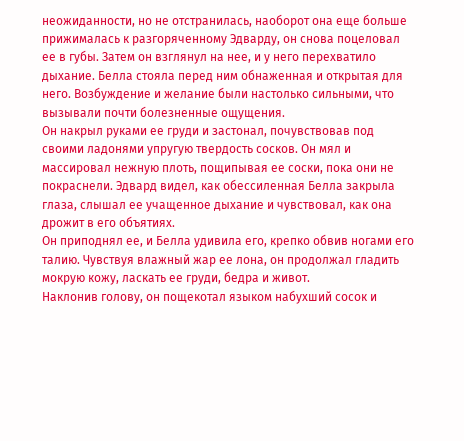неожиданности, но не отстранилась, наоборот она еще больше прижималась к разгоряченному Эдварду, он снова поцеловал ее в губы. Затем он взглянул на нее, и у него перехватило дыхание. Белла стояла перед ним обнаженная и открытая для него. Возбуждение и желание были настолько сильными, что вызывали почти болезненные ощущения.
Он накрыл руками ее груди и застонал, почувствовав под своими ладонями упругую твердость сосков. Он мял и массировал нежную плоть, пощипывая ее соски, пока они не покраснели. Эдвард видел, как обессиленная Белла закрыла глаза, слышал ее учащенное дыхание и чувствовал, как она дрожит в его объятиях.
Он приподнял ее, и Белла удивила его, крепко обвив ногами его талию. Чувствуя влажный жар ее лона, он продолжал гладить мокрую кожу, ласкать ее груди, бедра и живот.
Наклонив голову, он пощекотал языком набухший сосок и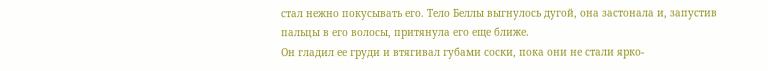стал нежно покусывать его. Тело Беллы выгнулось дугой, она застонала и, запустив пальцы в его волосы, притянула его еще ближе.
Он гладил ее груди и втягивал губами соски, пока они не стали ярко-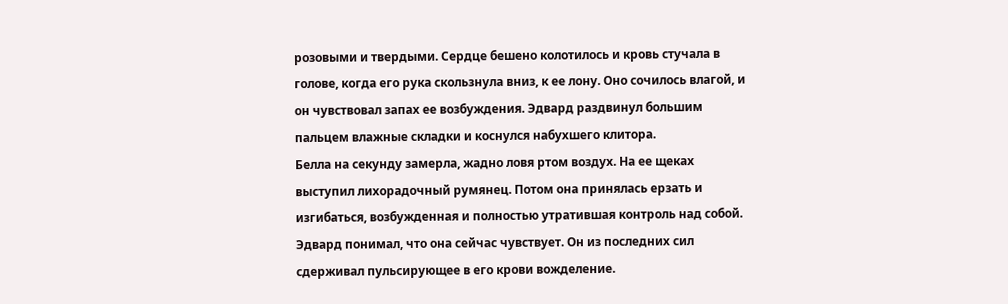розовыми и твердыми. Сердце бешено колотилось и кровь стучала в голове, когда его рука скользнула вниз, к ее лону. Оно сочилось влагой, и он чувствовал запах ее возбуждения. Эдвард раздвинул большим пальцем влажные складки и коснулся набухшего клитора.
Белла на секунду замерла, жадно ловя ртом воздух. На ее щеках выступил лихорадочный румянец. Потом она принялась ерзать и изгибаться, возбужденная и полностью утратившая контроль над собой. Эдвард понимал, что она сейчас чувствует. Он из последних сил сдерживал пульсирующее в его крови вожделение.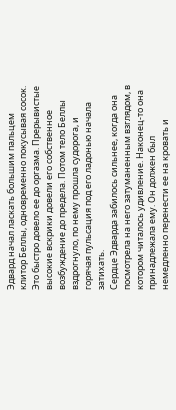Эдвард начал ласкать большим пальцем клитор Беллы, одновременно покусывая сосок. Это быстро довело ее до оргазма. Прерывистые высокие вскрики довели его собственное возбуждение до предела. Потом тело Беллы вздрогнуло, по нему прошла судорога, и горячая пульсация под его ладонью начала затихать.
Сердце Эдварда забилось сильнее, когда она посмотрела на него затуманенным взглядом, в котором читалось удивление. Наконец-то она принадлежала ему. Он должен был немедленно перенести ее на кровать и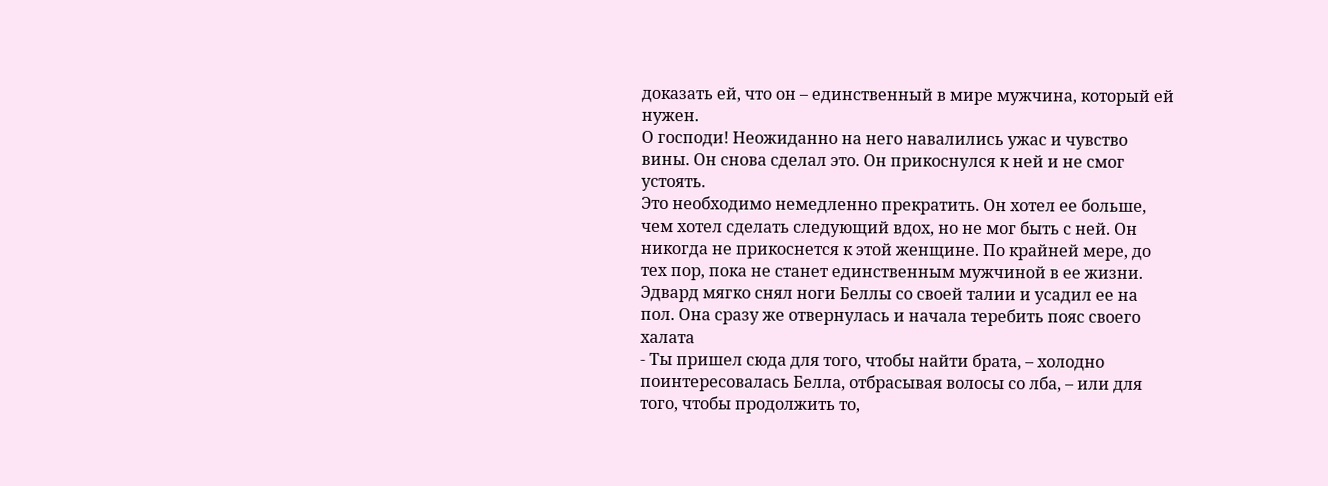доказать ей, что он – единственный в мире мужчина, который ей нужен.
О господи! Неожиданно на него навалились ужас и чувство вины. Он снова сделал это. Он прикоснулся к ней и не смог устоять.
Это необходимо немедленно прекратить. Он хотел ее больше, чем хотел сделать следующий вдох, но не мог быть с ней. Он никогда не прикоснется к этой женщине. По крайней мере, до тех пор, пока не станет единственным мужчиной в ее жизни.
Эдвард мягко снял ноги Беллы со своей талии и усадил ее на пол. Она сразу же отвернулась и начала теребить пояс своего халата
- Ты пришел сюда для того, чтобы найти брата, – холодно поинтересовалась Белла, отбрасывая волосы со лба, – или для того, чтобы продолжить то,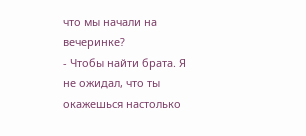что мы начали на вечеринке?
- Чтобы найти брата. Я не ожидал, что ты окажешься настолько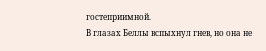гостеприимной.
В глазах Беллы вспыхнул гнев, но она не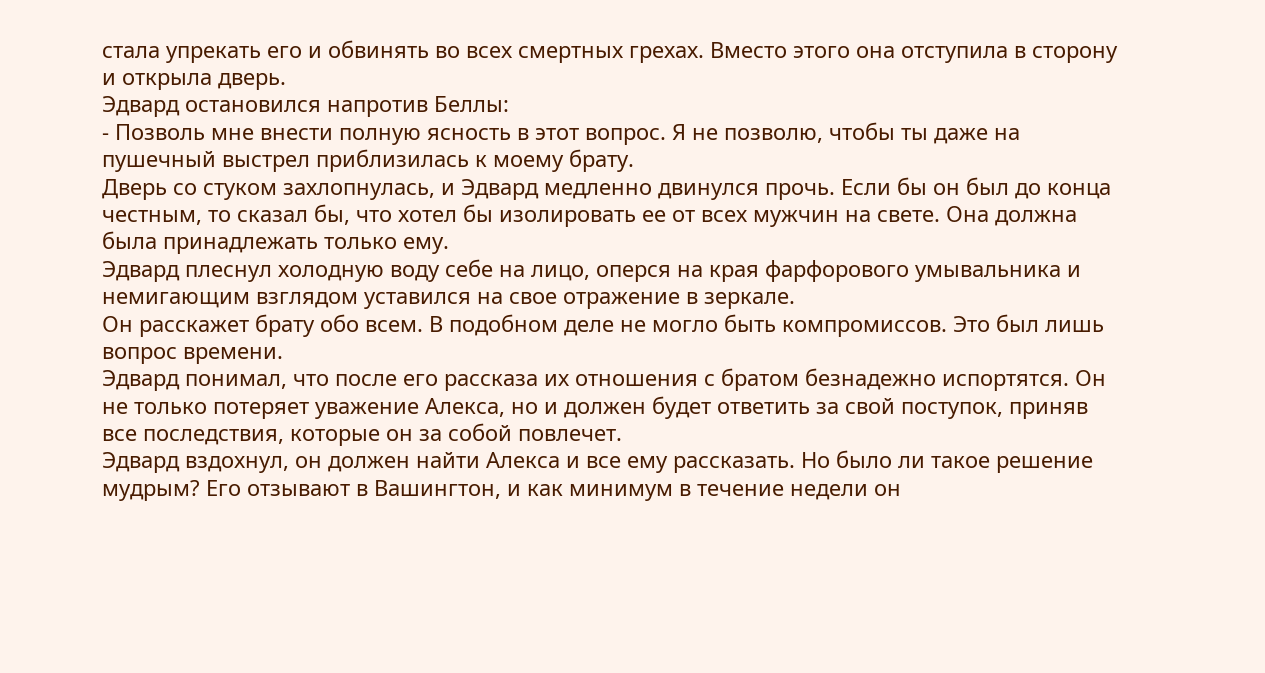стала упрекать его и обвинять во всех смертных грехах. Вместо этого она отступила в сторону и открыла дверь.
Эдвард остановился напротив Беллы:
- Позволь мне внести полную ясность в этот вопрос. Я не позволю, чтобы ты даже на пушечный выстрел приблизилась к моему брату.
Дверь со стуком захлопнулась, и Эдвард медленно двинулся прочь. Если бы он был до конца честным, то сказал бы, что хотел бы изолировать ее от всех мужчин на свете. Она должна была принадлежать только ему.
Эдвард плеснул холодную воду себе на лицо, оперся на края фарфорового умывальника и немигающим взглядом уставился на свое отражение в зеркале.
Он расскажет брату обо всем. В подобном деле не могло быть компромиссов. Это был лишь вопрос времени.
Эдвард понимал, что после его рассказа их отношения с братом безнадежно испортятся. Он не только потеряет уважение Алекса, но и должен будет ответить за свой поступок, приняв все последствия, которые он за собой повлечет.
Эдвард вздохнул, он должен найти Алекса и все ему рассказать. Но было ли такое решение мудрым? Его отзывают в Вашингтон, и как минимум в течение недели он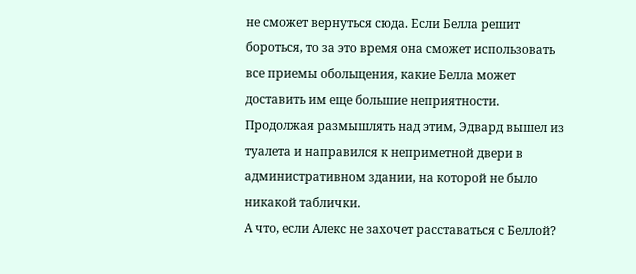не сможет вернуться сюда. Если Белла решит бороться, то за это время она сможет использовать все приемы обольщения, какие Белла может доставить им еще большие неприятности.
Продолжая размышлять над этим, Эдвард вышел из туалета и направился к неприметной двери в административном здании, на которой не было никакой таблички.
А что, если Алекс не захочет расставаться с Беллой?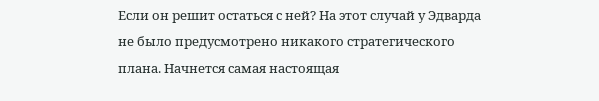Если он решит остаться с ней? На этот случай у Эдварда не было предусмотрено никакого стратегического плана. Начнется самая настоящая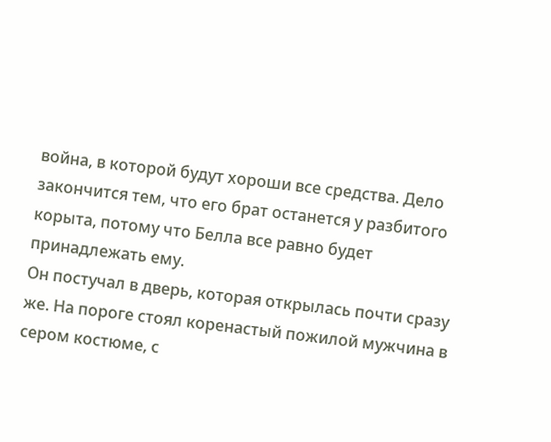война, в которой будут хороши все средства. Дело закончится тем, что его брат останется у разбитого корыта, потому что Белла все равно будет принадлежать ему.
Он постучал в дверь, которая открылась почти сразу же. На пороге стоял коренастый пожилой мужчина в сером костюме, с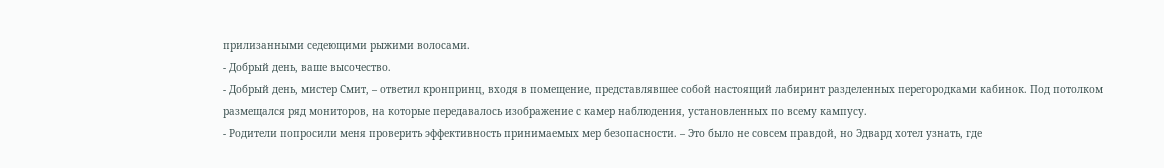прилизанными седеющими рыжими волосами.
- Добрый день, ваше высочество.
- Добрый день, мистер Смит, – ответил кронпринц, входя в помещение, представлявшее собой настоящий лабиринт разделенных перегородками кабинок. Под потолком размещался ряд мониторов, на которые передавалось изображение с камер наблюдения, установленных по всему кампусу.
- Родители попросили меня проверить эффективность принимаемых мер безопасности. – Это было не совсем правдой, но Эдвард хотел узнать, где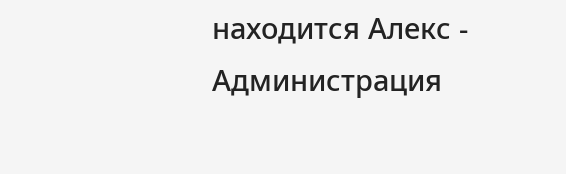находится Алекс - Администрация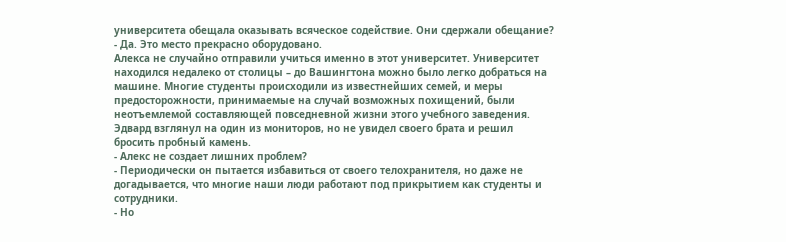университета обещала оказывать всяческое содействие. Они сдержали обещание?
- Да. Это место прекрасно оборудовано.
Алекса не случайно отправили учиться именно в этот университет. Университет находился недалеко от столицы – до Вашингтона можно было легко добраться на машине. Многие студенты происходили из известнейших семей, и меры предосторожности, принимаемые на случай возможных похищений, были неотъемлемой составляющей повседневной жизни этого учебного заведения.
Эдвард взглянул на один из мониторов, но не увидел своего брата и решил бросить пробный камень.
- Алекс не создает лишних проблем?
- Периодически он пытается избавиться от своего телохранителя, но даже не догадывается, что многие наши люди работают под прикрытием как студенты и сотрудники.
- Но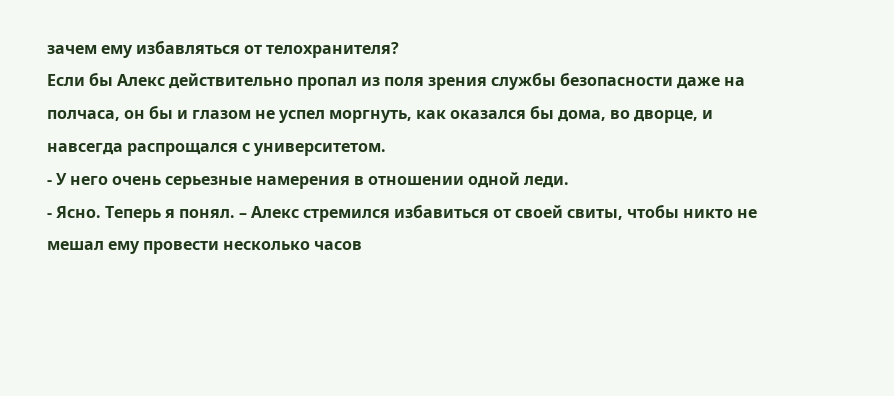зачем ему избавляться от телохранителя?
Если бы Алекс действительно пропал из поля зрения службы безопасности даже на полчаса, он бы и глазом не успел моргнуть, как оказался бы дома, во дворце, и навсегда распрощался с университетом.
- У него очень серьезные намерения в отношении одной леди.
- Ясно. Теперь я понял. – Алекс стремился избавиться от своей свиты, чтобы никто не мешал ему провести несколько часов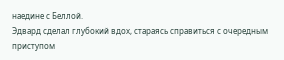наедине с Беллой.
Эдвард сделал глубокий вдох, стараясь справиться с очередным приступом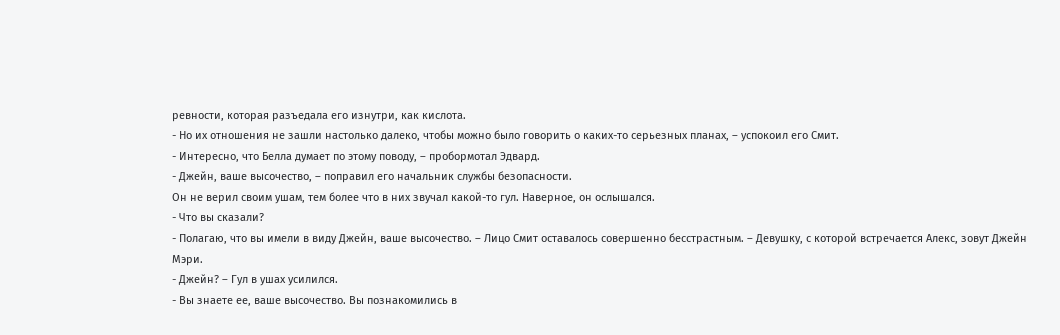ревности, которая разъедала его изнутри, как кислота.
- Но их отношения не зашли настолько далеко, чтобы можно было говорить о каких-то серьезных планах, – успокоил его Смит.
- Интересно, что Белла думает по этому поводу, – пробормотал Эдвард.
- Джейн, ваше высочество, – поправил его начальник службы безопасности.
Он не верил своим ушам, тем более что в них звучал какой-то гул. Наверное, он ослышался.
- Что вы сказали?
- Полагаю, что вы имели в виду Джейн, ваше высочество. – Лицо Смит оставалось совершенно бесстрастным. – Девушку, с которой встречается Алекс, зовут Джейн Мэри.
- Джейн? – Гул в ушах усилился.
- Вы знаете ее, ваше высочество. Вы познакомились в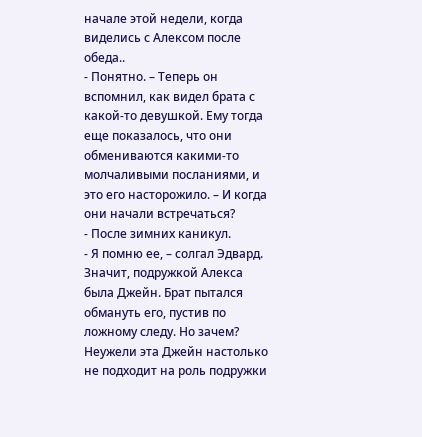начале этой недели, когда виделись с Алексом после обеда..
- Понятно. – Теперь он вспомнил, как видел брата с какой-то девушкой. Ему тогда еще показалось, что они обмениваются какими-то молчаливыми посланиями, и это его насторожило. – И когда они начали встречаться?
- После зимних каникул.
- Я помню ее, – солгал Эдвард.
Значит, подружкой Алекса была Джейн. Брат пытался обмануть его, пустив по ложному следу. Но зачем? Неужели эта Джейн настолько не подходит на роль подружки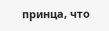принца, что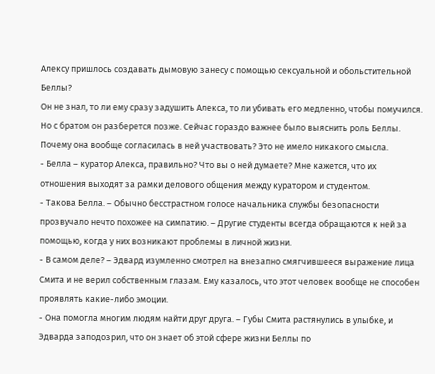Алексу пришлось создавать дымовую занесу с помощью сексуальной и обольстительной Беллы?
Он не знал, то ли ему сразу задушить Алекса, то ли убивать его медленно, чтобы помучился. Но с братом он разберется позже. Сейчас гораздо важнее было выяснить роль Беллы. Почему она вообще согласилась в ней участвовать? Это не имело никакого смысла.
- Белла – куратор Алекса, правильно? Что вы о ней думаете? Мне кажется, что их отношения выходят за рамки делового общения между куратором и студентом.
- Такова Белла. – Обычно бесстрастном голосе начальника службы безопасности прозвучало нечто похожее на симпатию. – Другие студенты всегда обращаются к ней за помощью, когда у них возникают проблемы в личной жизни.
- В самом деле? – Эдвард изумленно смотрел на внезапно смягчившееся выражение лица Смита и не верил собственным глазам. Ему казалось, что этот человек вообще не способен проявлять какие-либо эмоции.
- Она помогла многим людям найти друг друга. – Губы Смита растянулись в улыбке, и Эдварда заподозрил, что он знает об этой сфере жизни Беллы по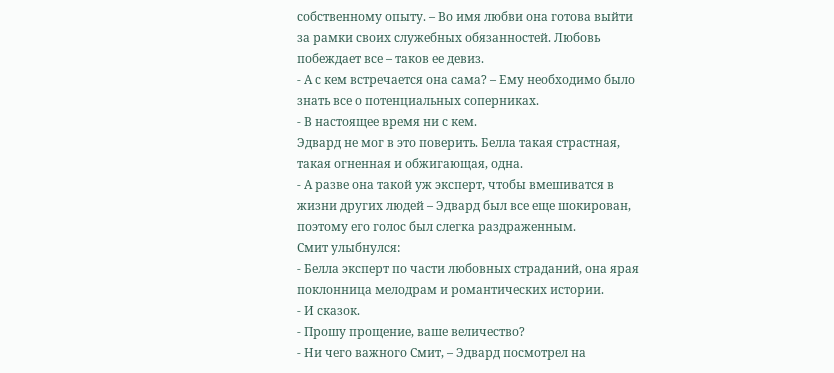собственному опыту. – Во имя любви она готова выйти за рамки своих служебных обязанностей. Любовь побеждает все – таков ее девиз.
- А с кем встречается она сама? – Ему необходимо было знать все о потенциальных соперниках.
- В настоящее время ни с кем.
Эдвард не мог в это поверить. Белла такая страстная, такая огненная и обжигающая, одна.
- А разве она такой уж эксперт, чтобы вмешиватся в жизни других людей – Эдвард был все еще шокирован, поэтому его голос был слегка раздраженным.
Смит улыбнулся:
- Белла эксперт по части любовных страданий, она ярая поклонница мелодрам и романтических истории.
- И сказок.
- Прошу прощение, ваше величество?
- Ни чего важного Смит, – Эдвард посмотрел на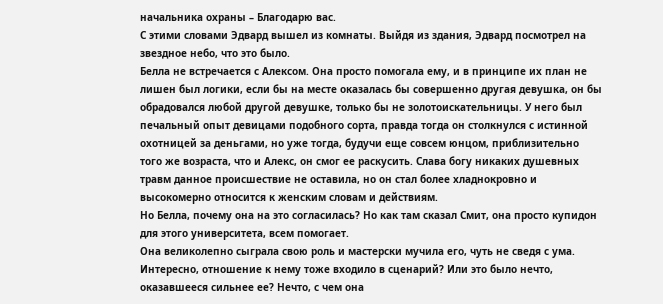начальника охраны – Благодарю вас.
С этими словами Эдвард вышел из комнаты. Выйдя из здания, Эдвард посмотрел на звездное небо, что это было.
Белла не встречается с Алексом. Она просто помогала ему, и в принципе их план не лишен был логики, если бы на месте оказалась бы совершенно другая девушка, он бы обрадовался любой другой девушке, только бы не золотоискательницы. У него был печальный опыт девицами подобного сорта, правда тогда он столкнулся с истинной охотницей за деньгами, но уже тогда, будучи еще совсем юнцом, приблизительно того же возраста, что и Алекс, он смог ее раскусить. Слава богу никаких душевных травм данное происшествие не оставила, но он стал более хладнокровно и высокомерно относится к женским словам и действиям.
Но Белла, почему она на это согласилась? Но как там сказал Смит, она просто купидон для этого университета, всем помогает.
Она великолепно сыграла свою роль и мастерски мучила его, чуть не сведя с ума. Интересно, отношение к нему тоже входило в сценарий? Или это было нечто, оказавшееся сильнее ее? Нечто, с чем она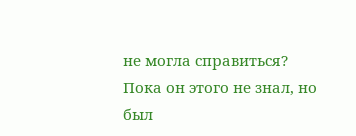не могла справиться? Пока он этого не знал, но был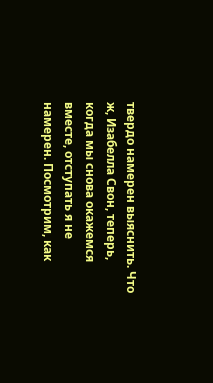твердо намерен выяснить. Что ж, Изабелла Свон, теперь, когда мы снова окажемся вместе, отступать я не намерен. Посмотрим, как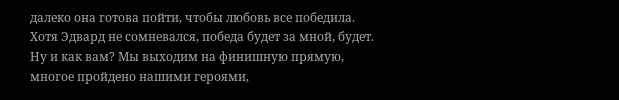далеко она готова пойти, чтобы любовь все победила. Хотя Эдвард не сомневался, победа будет за мной, будет.
Ну и как вам? Мы выходим на финишную прямую, многое пройдено нашими героями,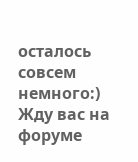осталось совсем немного:)
Жду вас на форуме